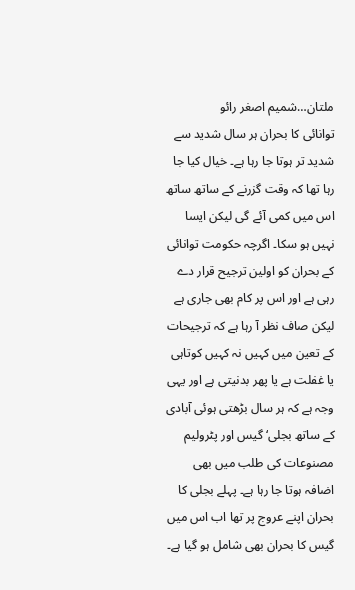ملتان…شمیم اصغر رائو
توانائی کا بحران ہر سال شدید سے شدید تر ہوتا جا رہا ہے۔ خیال کیا جا رہا تھا کہ وقت گزرنے کے ساتھ ساتھ اس میں کمی آئے گی لیکن ایسا نہیں ہو سکا۔ اگرچہ حکومت توانائی کے بحران کو اولین ترجیح قرار دے رہی ہے اور اس پر کام بھی جاری ہے لیکن صاف نظر آ رہا ہے کہ ترجیحات کے تعین میں کہیں نہ کہیں کوتاہی یا غفلت ہے یا پھر بدنیتی ہے اور یہی وجہ ہے کہ ہر سال بڑھتی ہوئی آبادی کے ساتھ بجلی‘ گیس اور پٹرولیم مصنوعات کی طلب میں بھی اضافہ ہوتا جا رہا ہے۔ پہلے بجلی کا بحران اپنے عروج پر تھا اب اس میں گیس کا بحران بھی شامل ہو گیا ہے۔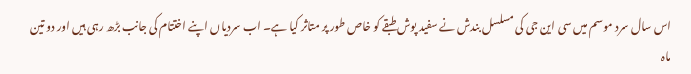اس سال سرد موسم میں سی این جی کی مسلسل بندش نے سفید پوش طبقے کو خاص طور پر متاثر کیا ہے۔ اب سردیاں اپنے اختتام کی جانب بڑھ رہی ہیں اور دو تین ماہ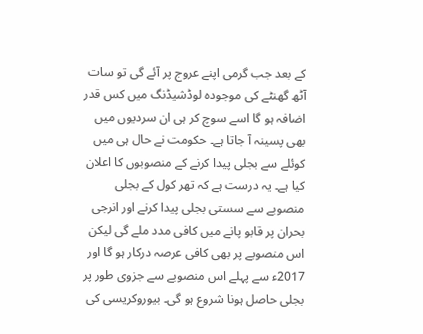کے بعد جب گرمی اپنے عروج پر آئے گی تو سات آٹھ گھنٹے کی موجودہ لوڈشیڈنگ میں کس قدر اضافہ ہو گا اسے سوچ کر ہی ان سردیوں میں بھی پسینہ آ جاتا ہے۔ حکومت نے حال ہی میں کوئلے سے بجلی پیدا کرنے کے منصوبوں کا اعلان کیا ہے۔ یہ درست ہے کہ تھر کول کے بجلی منصوبے سے سستی بجلی پیدا کرنے اور انرجی بحران پر قابو پانے میں کافی مدد ملے گی لیکن اس منصوبے پر بھی کافی عرصہ درکار ہو گا اور 2017ء سے پہلے اس منصوبے سے جزوی طور پر بجلی حاصل ہونا شروع ہو گی۔ بیوروکریسی کی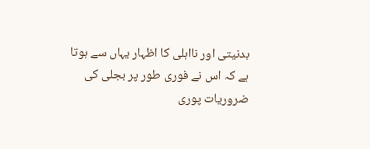بدنیتی اور نااہلی کا اظہار یہاں سے ہوتا ہے کہ اس نے فوری طور پر بجلی کی ضروریات پوری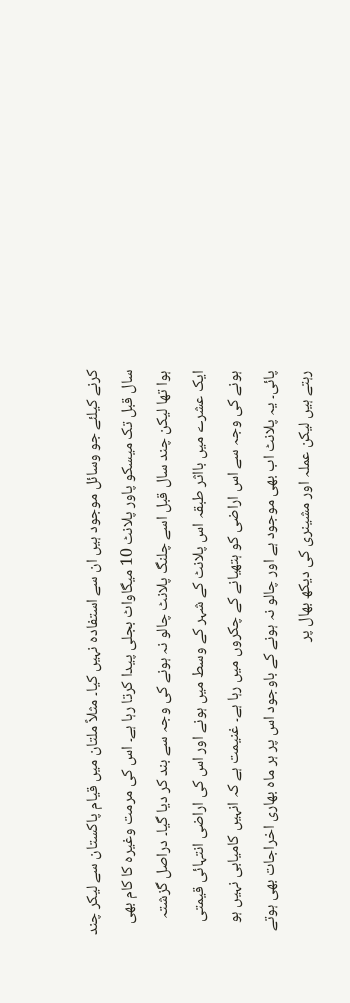کرنے کیلئے جو وسائل موجود ہیں ان سے استفادہ نہیں کیا۔ مثلاً ملتان میں قیام پاکستان سے لیکر چند سال قبل تک میسکو پاور پلانٹ 10 میگاواٹ بجلی پیدا کرتا رہا ہے۔ اس کی مرمت وغیرہ کا کام بھی ہوا تھا لیکن چند سال قبل اسے چلنگ پلانٹ چالو نہ ہونے کی وجہ سے بند کر دیا گیا۔ دراصل گزشتہ ایک عشرے میں بااثر طبقہ اس پلانٹ کے شہر کے وسط میں ہونے اور اس کی اراضی انتہائی قیمتی ہونے کی وجہ سے اس اراضی کو ہتھیانے کے چکروں میں رہا ہے۔ غنیمت ہے کہ انہیں کامیابی نہیں ہو پائی۔ یہ پلانٹ اب بھی موجود ہے اور چالو نہ ہونے کے باوجود اس پر ہر ماہ بھاری اخراجات بھی ہوتے رہتے ہیں لیکن عملہ اور مشینری کی دیکھ بھال پر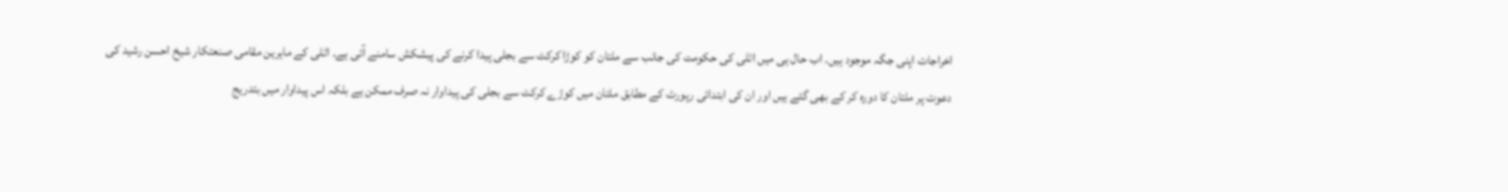اخراجات اپنی جگہ موجود ہیں۔ اب حال ہی میں اٹلی کی حکومت کی جانب سے ملتان کو کوڑا کرکٹ سے بجلی پیدا کرنے کی پیشکش سامنے آئی ہے۔ اٹلی کے ماہرین مقامی صنعتکار شیخ احسن رشید کی دعوت پر ملتان کا دورہ کر کے بھی گئے ہیں اور ان کی ابتدائی رپورٹ کے مطابق ملتان میں کوڑے کرکٹ سے بجلی کی پیداوار نہ صرف ممکن ہے بلکہ اس پیداوار میں بتدریج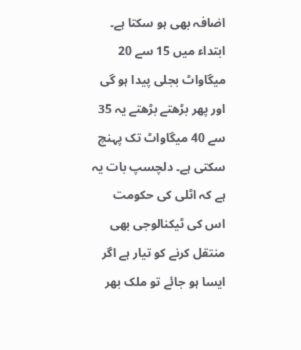اضافہ بھی ہو سکتا ہے۔ ابتداء میں 15 سے 20 میگاواٹ بجلی پیدا ہو گی اور پھر بڑھتے بڑھتے یہ 35 سے 40 میگاواٹ تک پہنچ سکتی ہے۔ دلچسپ بات یہ ہے کہ اٹلی کی حکومت اس کی ٹیکنالوجی بھی منتقل کرنے کو تیار ہے اگر ایسا ہو جائے تو ملک بھر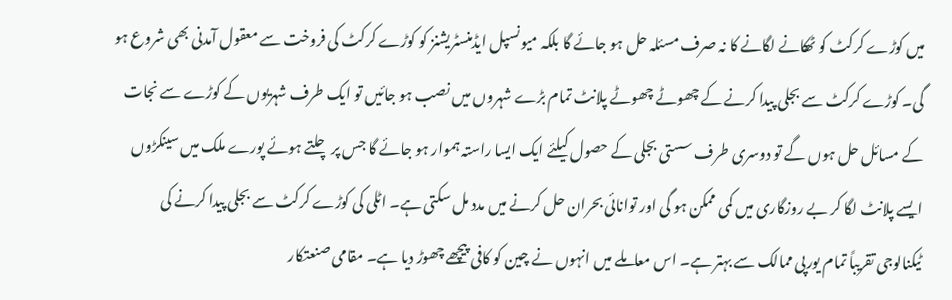میں کوڑے کرکٹ کو ٹھکانے لگانے کا نہ صرف مسئلہ حل ہو جائے گا بلکہ میونسپل ایڈمنسٹریشنز کو کوڑے کرکٹ کی فروخت سے معقول آمدنی بھی شروع ہو گی۔ کوڑے کرکٹ سے بجلی پیدا کرنے کے چھوٹے چھوٹے پلانٹ تمام بڑے شہروں میں نصب ہو جائیں تو ایک طرف شہریوں کے کوڑے سے نجات کے مسائل حل ہوں گے تو دوسری طرف سستی بجلی کے حصول کیلئے ایک ایسا راستہ ہموار ہو جائے گا جس پر چلتے ہوئے پورے ملک میں سینکڑوں ایسے پلانٹ لگا کر بے روزگاری میں کمی ممکن ہو گی اور توانائی بحران حل کرنے میں مدد مل سکتی ہے۔ اٹلی کی کوڑے کرکٹ سے بجلی پیدا کرنے کی ٹیکنالوجی تقریباً تمام یورپی ممالک سے بہتر ہے۔ اس معاملے میں انہوں نے چین کو کافی پیچھے چھوڑ دیا ہے۔ مقامی صنعتکار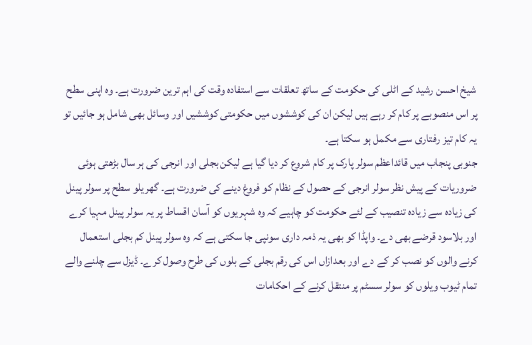شیخ احسن رشید کے اٹلی کی حکومت کے ساتھ تعلقات سے استفادہ وقت کی اہم ترین ضرورت ہے۔ وہ اپنی سطح پر اس منصوبے پر کام کر رہے ہیں لیکن ان کی کوششوں میں حکومتی کوششیں اور وسائل بھی شامل ہو جائیں تو یہ کام تیز رفتاری سے مکمل ہو سکتا ہے۔
جنوبی پنجاب میں قائداعظم سولر پارک پر کام شروع کر دیا گیا ہے لیکن بجلی اور انرجی کی ہر سال بڑھتی ہوئی ضروریات کے پیش نظر سولر انرجی کے حصول کے نظام کو فروغ دینے کی ضرورت ہے۔ گھریلو سطح پر سولر پینل کی زیادہ سے زیادہ تنصیب کے لئے حکومت کو چاہیے کہ وہ شہریوں کو آسان اقساط پر یہ سولر پینل مہیا کرے اور بلاسود قرضے بھی دے۔ واپڈا کو بھی یہ ذمہ داری سونپی جا سکتی ہے کہ وہ سولر پینل کم بجلی استعمال کرنے والوں کو نصب کر کے دے اور بعدازاں اس کی رقم بجلی کے بلوں کی طرح وصول کرے۔ ڈیزل سے چلنے والے تمام ٹیوب ویلوں کو سولر سسٹم پر منتقل کرنے کے احکامات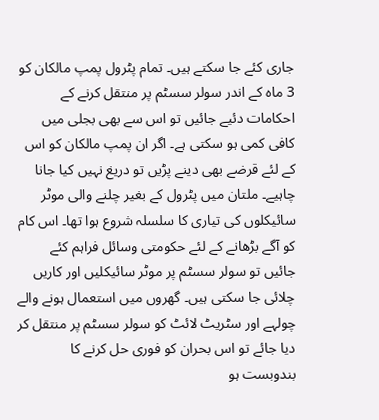جاری کئے جا سکتے ہیں۔ تمام پٹرول پمپ مالکان کو 3 ماہ کے اندر سولر سسٹم پر منتقل کرنے کے احکامات دئیے جائیں تو اس سے بھی بجلی میں کافی کمی ہو سکتی ہے۔ اگر ان پمپ مالکان کو اس کے لئے قرضے بھی دینے پڑیں تو دریغ نہیں کیا جانا چاہیے۔ ملتان میں پٹرول کے بغیر چلنے والی موٹر سائیکلوں کی تیاری کا سلسلہ شروع ہوا تھا۔ اس کام کو آگے بڑھانے کے لئے حکومتی وسائل فراہم کئے جائیں تو سولر سسٹم پر موٹر سائیکلیں اور کاریں چلائی جا سکتی ہیں۔ گھروں میں استعمال ہونے والے چولہے اور سٹریٹ لائٹ کو سولر سسٹم پر منتقل کر دیا جائے تو اس بحران کو فوری حل کرنے کا بندوبست ہو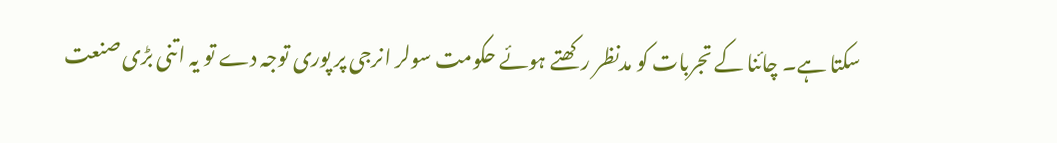سکتا ہے۔ چائنا کے تجربات کو مدنظر رکھتے ہوئے حکومت سولر انرجی پر پوری توجہ دے تو یہ اتنی بڑی صنعت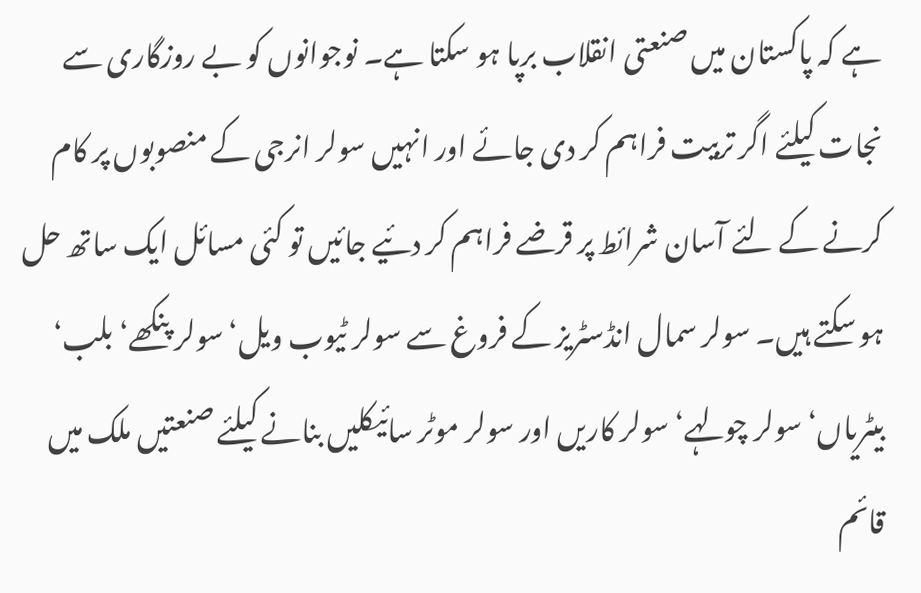ہے کہ پاکستان میں صنعتی انقلاب برپا ہو سکتا ہے۔ نوجوانوں کو بے روزگاری سے نجات کیلئے اگر تربیت فراہم کر دی جائے اور انہیں سولر انرجی کے منصوبوں پر کام کرنے کے لئے آسان شرائط پر قرضے فراہم کر دئیے جائیں تو کئی مسائل ایک ساتھ حل ہو سکتے ہیں۔ سولر سمال انڈسٹریز کے فروغ سے سولر ٹیوب ویل‘ سولر پنکھے‘ بلب‘ بیٹریاں‘ سولر چولہے‘ سولر کاریں اور سولر موٹر سائیکلیں بنانے کیلئے صنعتیں ملک میں قائم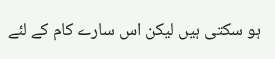ہو سکتی ہیں لیکن اس سارے کام کے لئے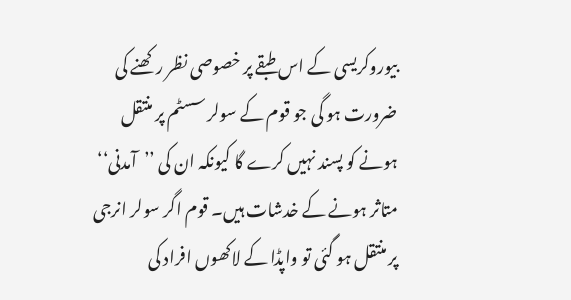بیوروکریسی کے اس طبقے پر خصوصی نظر رکھنے کی ضرورت ہو گی جو قوم کے سولر سسٹم پر منتقل ہونے کو پسند نہیں کرے گا کیونکہ ان کی ’’آمدنی‘‘ متاثر ہونے کے خدشات ہیں۔ قوم اگر سولر انرجی پر منتقل ہو گئی تو واپڈا کے لاکھوں افراد کی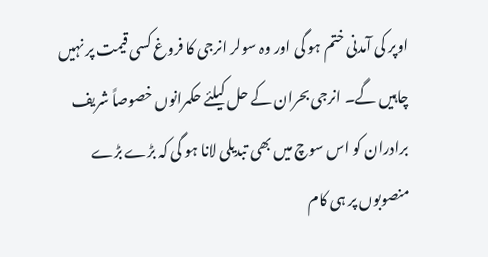اوپر کی آمدنی ختم ہو گی اور وہ سولر انرجی کا فروغ کسی قیمت پر نہیں چاہیں گے۔ انرجی بحران کے حل کیلئے حکمرانوں خصوصاً شریف برادران کو اس سوچ میں بھی تبدیلی لانا ہو گی کہ بڑے بڑے منصوبوں پر ہی کام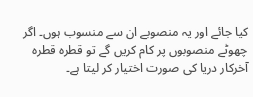کیا جائے اور یہ منصوبے ان سے منسوب ہوں۔ اگر چھوٹے منصوبوں پر کام کریں گے تو قطرہ قطرہ آخرکار دریا کی صورت اختیار کر لیتا ہے۔